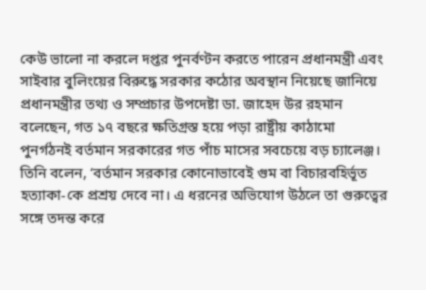কেউ ভালো না করলে দপ্তর পুনর্বণ্টন করতে পারেন প্রধানমন্ত্রী এবং সাইবার বুলিংয়ের বিরুদ্ধে সরকার কঠোর অবস্থান নিয়েছে জানিয়ে প্রধানমন্ত্রীর তথ্য ও সম্প্রচার উপদেষ্টা ডা. জাহেদ উর রহমান বলেছেন, গত ১৭ বছরে ক্ষতিগ্রস্ত হয়ে পড়া রাষ্ট্রীয় কাঠামো পুনর্গঠনই বর্তমান সরকারের গত পাঁচ মাসের সবচেয়ে বড় চ্যালেঞ্জ।
তিনি বলেন, ‘বর্তমান সরকার কোনোভাবেই গুম বা বিচারবহির্ভূত হত্যাকা-কে প্রশ্রয় দেবে না। এ ধরনের অভিযোগ উঠলে তা গুরুত্বের সঙ্গে তদন্ত করে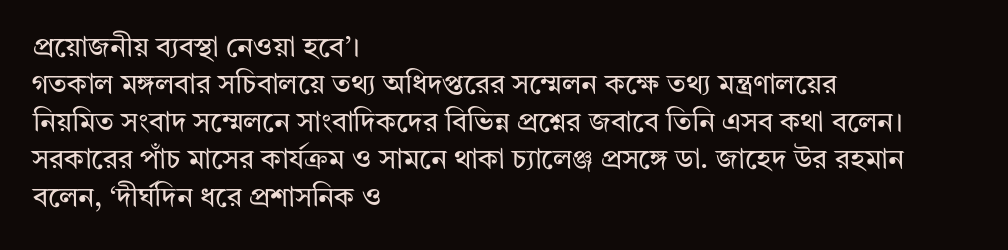প্রয়োজনীয় ব্যবস্থা নেওয়া হবে’।
গতকাল মঙ্গলবার সচিবালয়ে তথ্য অধিদপ্তরের সম্মেলন কক্ষে তথ্য মন্ত্রণালয়ের নিয়মিত সংবাদ সম্মেলনে সাংবাদিকদের বিভিন্ন প্রশ্নের জবাবে তিনি এসব কথা বলেন।
সরকারের পাঁচ মাসের কার্যক্রম ও সামনে থাকা চ্যালেঞ্জ প্রসঙ্গে ডা. জাহেদ উর রহমান বলেন, ‘দীর্ঘদিন ধরে প্রশাসনিক ও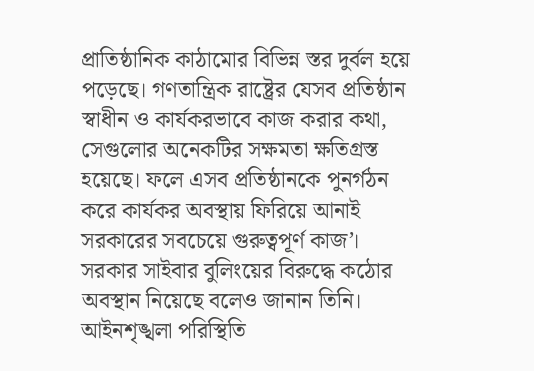প্রাতিষ্ঠানিক কাঠামোর বিভিন্ন স্তর দুর্বল হয়ে পড়েছে। গণতান্ত্রিক রাষ্ট্রের যেসব প্রতিষ্ঠান স্বাধীন ও কার্যকরভাবে কাজ করার কথা, সেগুলোর অনেকটির সক্ষমতা ক্ষতিগ্রস্ত হয়েছে। ফলে এসব প্রতিষ্ঠানকে পুনর্গঠন করে কার্যকর অবস্থায় ফিরিয়ে আনাই সরকারের সবচেয়ে গুরুত্বপূর্ণ কাজ’। সরকার সাইবার বুলিংয়ের বিরুদ্ধে কঠোর অবস্থান নিয়েছে বলেও জানান তিনি।
আইনশৃঙ্খলা পরিস্থিতি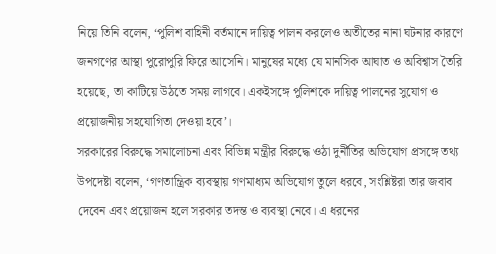নিয়ে তিনি বলেন, ‘পুলিশ বাহিনী বর্তমানে দায়িত্ব পালন করলেও অতীতের নানা ঘটনার কারণে জনগণের আস্থা পুরোপুরি ফিরে আসেনি। মানুষের মধ্যে যে মানসিক আঘাত ও অবিশ্বাস তৈরি হয়েছে, তা কাটিয়ে উঠতে সময় লাগবে। একইসঙ্গে পুলিশকে দায়িত্ব পালনের সুযোগ ও প্রয়োজনীয় সহযোগিতা দেওয়া হবে’।
সরকারের বিরুদ্ধে সমালোচনা এবং বিভিন্ন মন্ত্রীর বিরুদ্ধে ওঠা দুর্নীতির অভিযোগ প্রসঙ্গে তথ্য উপদেষ্টা বলেন, ‘গণতান্ত্রিক ব্যবস্থায় গণমাধ্যম অভিযোগ তুলে ধরবে, সংশ্লিষ্টরা তার জবাব দেবেন এবং প্রয়োজন হলে সরকার তদন্ত ও ব্যবস্থা নেবে। এ ধরনের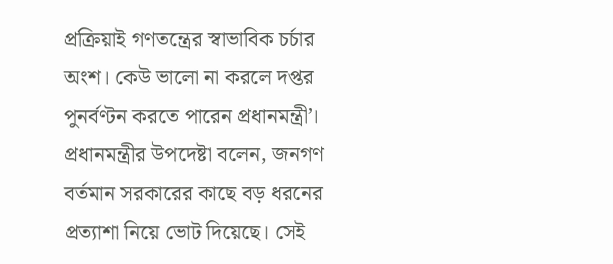প্রক্রিয়াই গণতন্ত্রের স্বাভাবিক চর্চার অংশ। কেউ ভালো না করলে দপ্তর পুনর্বণ্টন করতে পারেন প্রধানমন্ত্রী’।
প্রধানমন্ত্রীর উপদেষ্টা বলেন, জনগণ বর্তমান সরকারের কাছে বড় ধরনের প্রত্যাশা নিয়ে ভোট দিয়েছে। সেই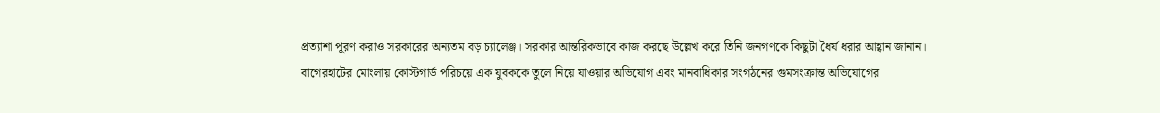প্রত্যাশা পূরণ করাও সরকারের অন্যতম বড় চ্যালেঞ্জ। সরকার আন্তরিকভাবে কাজ করছে উল্লেখ করে তিনি জনগণকে কিছুটা ধৈর্য ধরার আহ্বান জানান।
বাগেরহাটের মোংলায় কোস্টগার্ড পরিচয়ে এক যুবককে তুলে নিয়ে যাওয়ার অভিযোগ এবং মানবাধিকার সংগঠনের গুমসংক্রান্ত অভিযোগের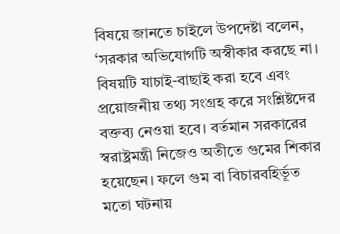বিষয়ে জানতে চাইলে উপদেষ্টা বলেন, ‘সরকার অভিযোগটি অস্বীকার করছে না। বিষয়টি যাচাই-বাছাই করা হবে এবং প্রয়োজনীয় তথ্য সংগ্রহ করে সংশ্লিষ্টদের বক্তব্য নেওয়া হবে। বর্তমান সরকারের স্বরাষ্ট্রমন্ত্রী নিজেও অতীতে গুমের শিকার হয়েছেন। ফলে গুম বা বিচারবহির্ভূত মতো ঘটনায়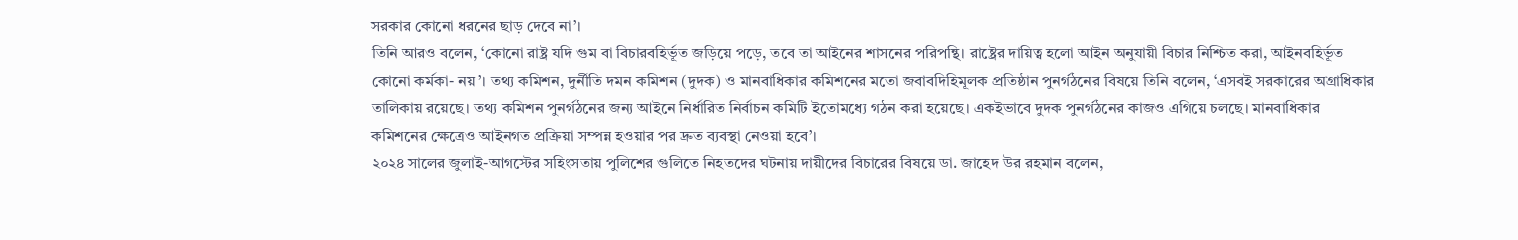সরকার কোনো ধরনের ছাড় দেবে না’।
তিনি আরও বলেন, ‘কোনো রাষ্ট্র যদি গুম বা বিচারবহির্ভূত জড়িয়ে পড়ে, তবে তা আইনের শাসনের পরিপন্থি। রাষ্ট্রের দায়িত্ব হলো আইন অনুযায়ী বিচার নিশ্চিত করা, আইনবহির্ভূত কোনো কর্মকা- নয়’। তথ্য কমিশন, দুর্নীতি দমন কমিশন (দুদক) ও মানবাধিকার কমিশনের মতো জবাবদিহিমূলক প্রতিষ্ঠান পুনর্গঠনের বিষয়ে তিনি বলেন, ‘এসবই সরকারের অগ্রাধিকার তালিকায় রয়েছে। তথ্য কমিশন পুনর্গঠনের জন্য আইনে নির্ধারিত নির্বাচন কমিটি ইতোমধ্যে গঠন করা হয়েছে। একইভাবে দুদক পুনর্গঠনের কাজও এগিয়ে চলছে। মানবাধিকার কমিশনের ক্ষেত্রেও আইনগত প্রক্রিয়া সম্পন্ন হওয়ার পর দ্রুত ব্যবস্থা নেওয়া হবে’।
২০২৪ সালের জুলাই-আগস্টের সহিংসতায় পুলিশের গুলিতে নিহতদের ঘটনায় দায়ীদের বিচারের বিষয়ে ডা. জাহেদ উর রহমান বলেন,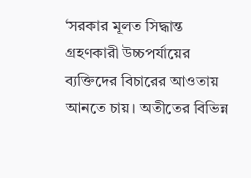‘সরকার মূলত সিদ্ধান্ত গ্রহণকারী উচ্চপর্যায়ের ব্যক্তিদের বিচারের আওতায় আনতে চায়। অতীতের বিভিন্ন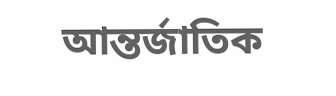আন্তর্জাতিক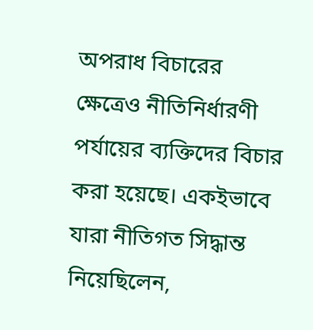অপরাধ বিচারের ক্ষেত্রেও নীতিনির্ধারণী পর্যায়ের ব্যক্তিদের বিচার করা হয়েছে। একইভাবে যারা নীতিগত সিদ্ধান্ত নিয়েছিলেন,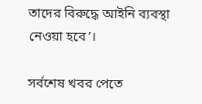তাদের বিরুদ্ধে আইনি ব্যবস্থা নেওয়া হবে’।

সর্বশেষ খবর পেতে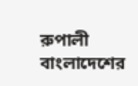রুপালী বাংলাদেশের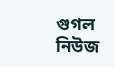গুগল নিউজ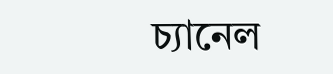চ্যানেল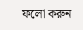ফলো করুন